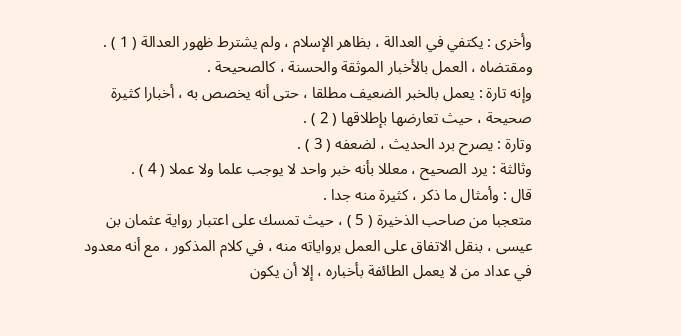وأخرى : يكتفي في العدالة ، بظاهر الإسلام ، ولم يشترط ظهور العدالة ( 1 ) .
ومقتضاه ، العمل بالأخبار الموثقة والحسنة ، كالصحيحة .
وإنه تارة : يعمل بالخبر الضعيف مطلقا ، حتى أنه يخصص به ، أخبارا كثيرة
صحيحة ، حيث تعارضها بإطلاقها ( 2 ) .
وتارة : يصرح برد الحديث ، لضعفه ( 3 ) .
وثالثة : يرد الصحيح ، معللا بأنه خبر واحد لا يوجب علما ولا عملا ( 4 ) .
قال : وأمثال ما ذكر ، كثيرة منه جدا .
متعجبا من صاحب الذخيرة ( 5 ) ، حيث تمسك على اعتبار رواية عثمان بن
عيسى ، بنقل الاتفاق على العمل برواياته منه ، في كلام المذكور ، مع أنه معدود
في عداد من لا يعمل الطائفة بأخباره ، إلا أن يكون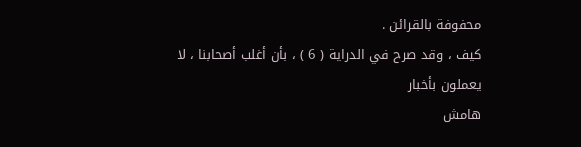محفوفة بالقرائن .
كيف ، وقد صرح في الدراية ( 6 ) ، بأن أغلب أصحابنا ، لا يعملون بأخبار
هامش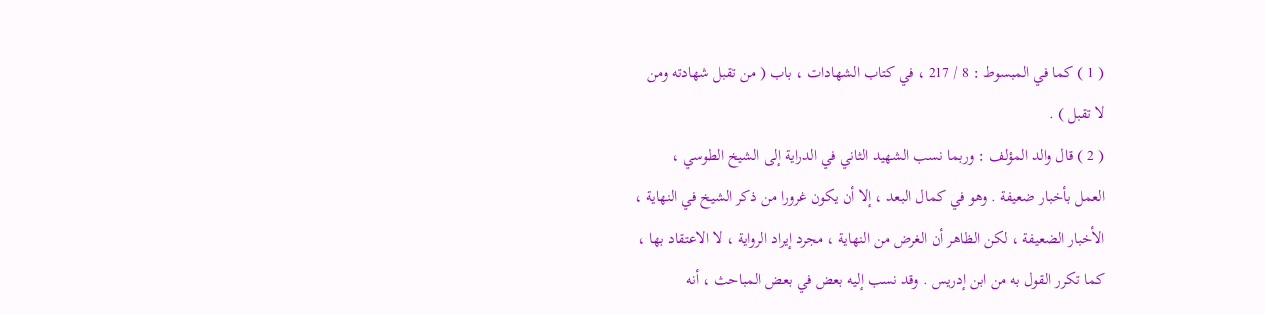( 1 ) كما في المبسوط : 8 / 217 ، في كتاب الشهادات ، باب ( من تقبل شهادته ومن
لا تقبل ) .
( 2 ) قال والد المؤلف : وربما نسب الشهيد الثاني في الدراية إلى الشيخ الطوسي ،
العمل بأخبار ضعيفة . وهو في كمال البعد ، إلا أن يكون غرورا من ذكر الشيخ في النهاية ،
الأخبار الضعيفة ، لكن الظاهر أن الغرض من النهاية ، مجرد إيراد الرواية ، لا الاعتقاد بها ،
كما تكرر القول به من ابن إدريس . وقد نسب إليه بعض في بعض المباحث ، أنه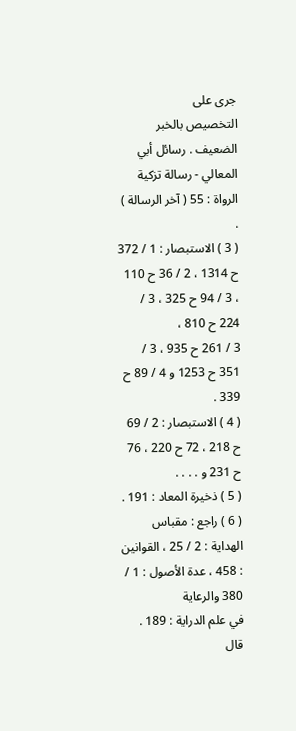جرى على
التخصيص بالخبر الضعيف . رسائل أبي المعالي - رسالة تزكية الرواة : 55 ( آخر الرسالة ) .
( 3 ) الاستبصار : 1 / 372 ح 1314 ، 2 / 36 ح 110 ، 3 / 94 ح 325 ، 3 / 224 ح 810 ،
3 / 261 ح 935 ، 3 / 351 ح 1253 و 4 / 89 ح 339 .
( 4 ) الاستبصار : 2 / 69 ح 218 ، 72 ح 220 ، 76 ح 231 و . . . .
( 5 ) ذخيرة المعاد : 191 .
( 6 ) راجع : مقباس الهداية : 2 / 25 ، القوانين : 458 ، عدة الأصول : 1 / 380 والرعاية
في علم الدراية : 189 . قال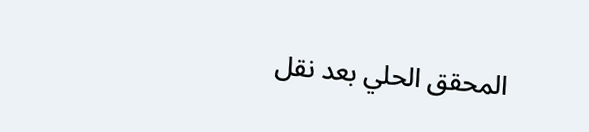المحقق الحلي بعد نقل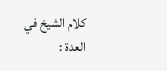كلام الشيخ في العدة :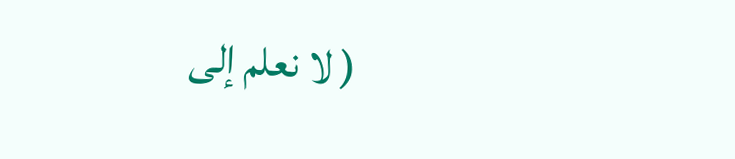( لا نعلم إلى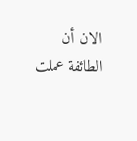الان أن
الطائفة عملت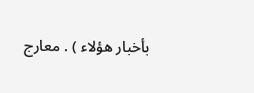بأخبار هؤلاء ) . معارج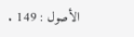الأصول : 149 .